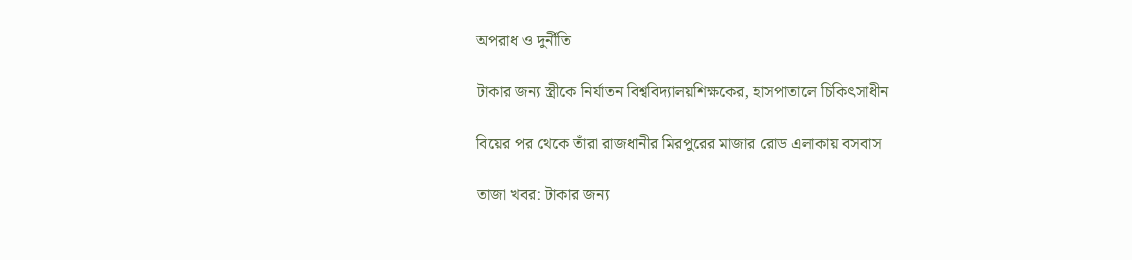অপরাধ ও দুর্নীতি

টাকার জন্য স্ত্রীকে নির্যাতন বিশ্ববিদ্যালয়শিক্ষকের, হাসপাতালে চিকিৎসাধীন

বিয়ের পর থেকে তাঁরা রাজধানীর মিরপুরের মাজার রোড এলাকায় বসবাস

তাজা খবর: টাকার জন্য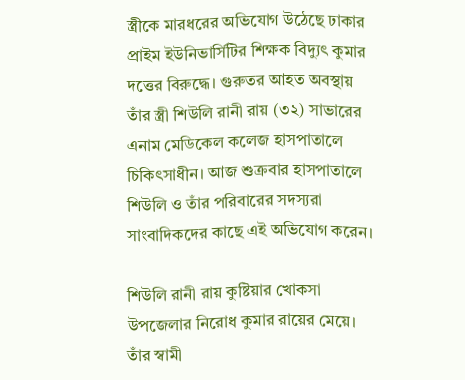স্ত্রীকে মারধরের অভিযোগ উঠেছে ঢাকার প্রাইম ইউনিভার্সিটির শিক্ষক বিদ্যুৎ কুমার দত্তের বিরুদ্ধে। গুরুতর আহত অবস্থায় তাঁর স্ত্রী শিউলি রানী রায় (৩২) সাভারের এনাম মেডিকেল কলেজ হাসপাতালে চিকিৎসাধীন। আজ শুক্রবার হাসপাতালে শিউলি ও তাঁর পরিবারের সদস্যরা সাংবাদিকদের কাছে এই অভিযোগ করেন।

শিউলি রানী রায় কুষ্টিয়ার খোকসা উপজেলার নিরোধ কুমার রায়ের মেয়ে। তাঁর স্বামী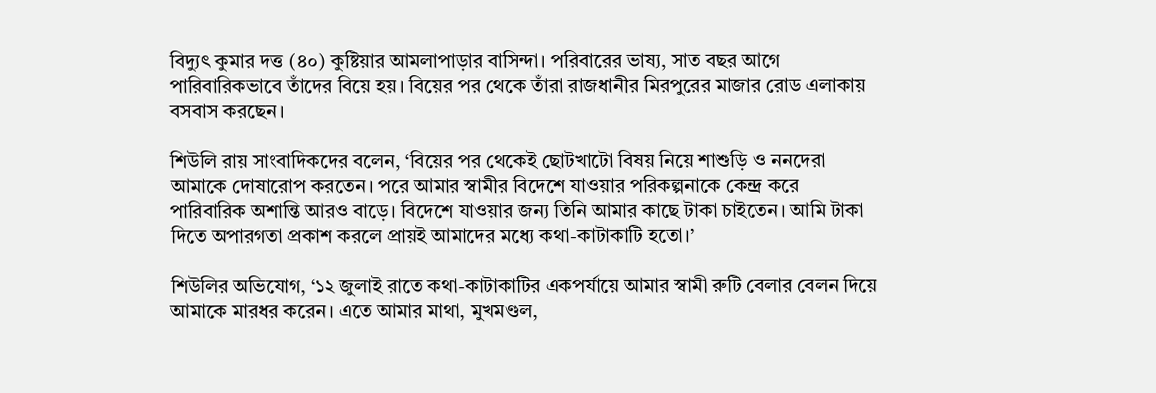বিদ্যুৎ কুমার দত্ত (৪০) কুষ্টিয়ার আমলাপাড়ার বাসিন্দা। পরিবারের ভাষ্য, সাত বছর আগে পারিবারিকভাবে তাঁদের বিয়ে হয়। বিয়ের পর থেকে তাঁরা রাজধানীর মিরপুরের মাজার রোড এলাকায় বসবাস করছেন।

শিউলি রায় সাংবাদিকদের বলেন, ‘বিয়ের পর থেকেই ছোটখাটো বিষয় নিয়ে শাশুড়ি ও ননদেরা আমাকে দোষারোপ করতেন। পরে আমার স্বামীর বিদেশে যাওয়ার পরিকল্পনাকে কেন্দ্র করে পারিবারিক অশান্তি আরও বাড়ে। বিদেশে যাওয়ার জন্য তিনি আমার কাছে টাকা চাইতেন। আমি টাকা দিতে অপারগতা প্রকাশ করলে প্রায়ই আমাদের মধ্যে কথা-কাটাকাটি হতো।’

শিউলির অভিযোগ, ‘১২ জুলাই রাতে কথা-কাটাকাটির একপর্যায়ে আমার স্বামী রুটি বেলার বেলন দিয়ে আমাকে মারধর করেন। এতে আমার মাথা, মুখমণ্ডল,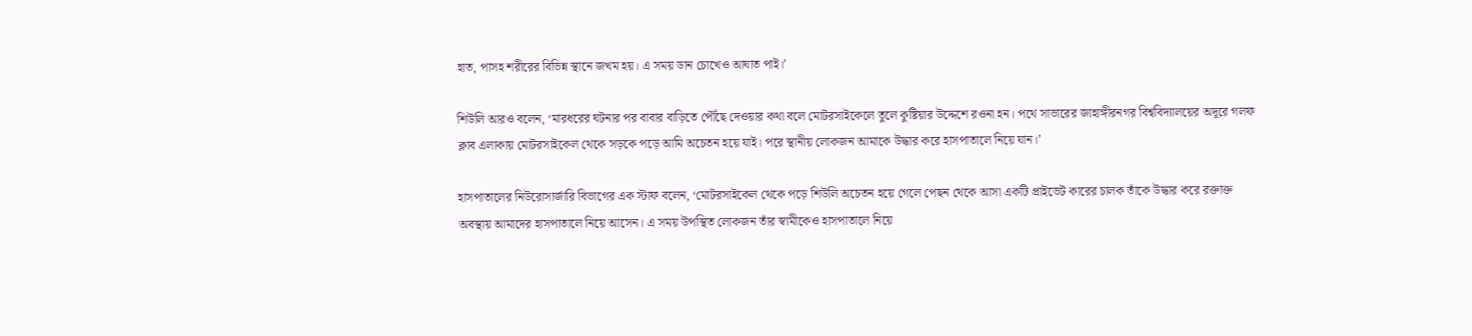হাত, পাসহ শরীরের বিভিন্ন স্থানে জখম হয়। এ সময় ডান চোখেও আঘাত পাই।’

শিউলি আরও বলেন, ‘মারধরের ঘটনার পর বাবার বাড়িতে পৌঁছে দেওয়ার কথা বলে মোটরসাইকেলে তুলে কুষ্টিয়ার উদ্দেশে রওনা হন। পথে সাভারের জাহাঙ্গীরনগর বিশ্ববিদ্যালয়ের অদূরে গলফ ক্লাব এলাকায় মোটরসাইকেল থেকে সড়কে পড়ে আমি অচেতন হয়ে যাই। পরে স্থানীয় লোকজন আমাকে উদ্ধার করে হাসপাতালে নিয়ে যান।’

হাসপাতালের নিউরোসার্জারি বিভাগের এক স্টাফ বলেন, ‘মোটরসাইকেল থেকে পড়ে শিউলি অচেতন হয়ে গেলে পেছন থেকে আসা একটি প্রাইভেট কারের চালক তাঁকে উদ্ধার করে রক্তাক্ত অবস্থায় আমাদের হাসপাতালে নিয়ে আসেন। এ সময় উপস্থিত লোকজন তাঁর স্বামীকেও হাসপাতালে নিয়ে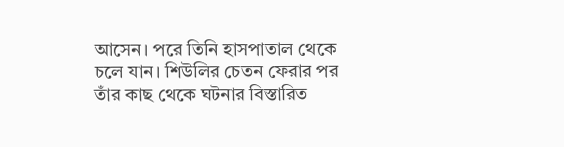আসেন। পরে তিনি হাসপাতাল থেকে চলে যান। শিউলির চেতন ফেরার পর তাঁর কাছ থেকে ঘটনার বিস্তারিত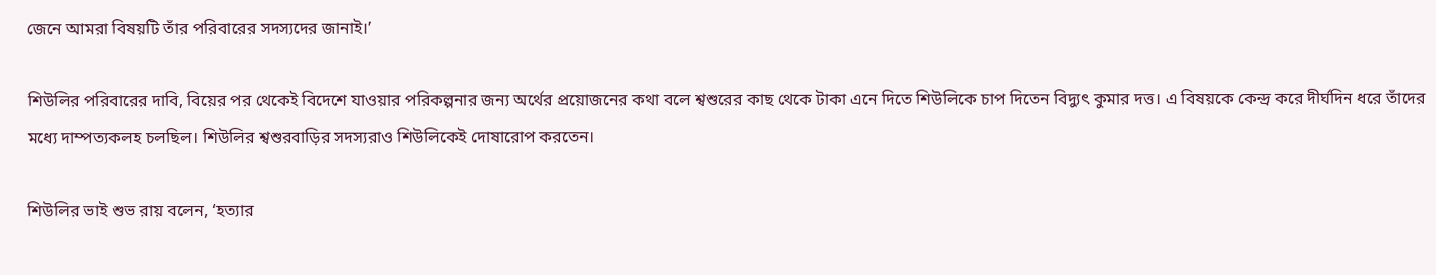জেনে আমরা বিষয়টি তাঁর পরিবারের সদস্যদের জানাই।’

শিউলির পরিবারের দাবি, বিয়ের পর থেকেই বিদেশে যাওয়ার পরিকল্পনার জন্য অর্থের প্রয়োজনের কথা বলে শ্বশুরের কাছ থেকে টাকা এনে দিতে শিউলিকে চাপ দিতেন বিদ্যুৎ কুমার দত্ত। এ বিষয়কে কেন্দ্র করে দীর্ঘদিন ধরে তাঁদের মধ্যে দাম্পত্যকলহ চলছিল। শিউলির শ্বশুরবাড়ির সদস্যরাও শিউলিকেই দোষারোপ করতেন।

শিউলির ভাই শুভ রায় বলেন, ‘হত্যার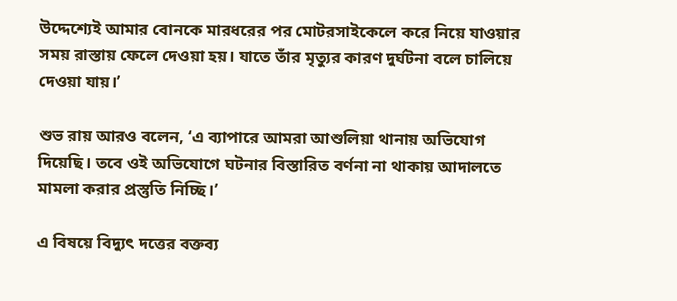উদ্দেশ্যেই আমার বোনকে মারধরের পর মোটরসাইকেলে করে নিয়ে যাওয়ার সময় রাস্তায় ফেলে দেওয়া হয়। যাতে তাঁর মৃত্যুর কারণ দুর্ঘটনা বলে চালিয়ে দেওয়া যায়।’

শুভ রায় আরও বলেন, ‘এ ব্যাপারে আমরা আশুলিয়া থানায় অভিযোগ দিয়েছি। তবে ওই অভিযোগে ঘটনার বিস্তারিত বর্ণনা না থাকায় আদালতে মামলা করার প্রস্তুতি নিচ্ছি।’

এ বিষয়ে বিদ্যুৎ দত্তের বক্তব্য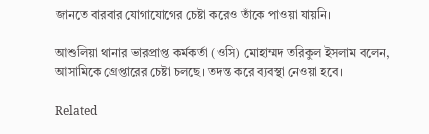জানতে বারবার যোগাযোগের চেষ্টা করেও তাঁকে পাওয়া যায়নি।

আশুলিয়া থানার ভারপ্রাপ্ত কর্মকর্তা (ওসি) মোহাম্মদ তরিকুল ইসলাম বলেন, আসামিকে গ্রেপ্তারের চেষ্টা চলছে। তদন্ত করে ব্যবস্থা নেওয়া হবে।

Related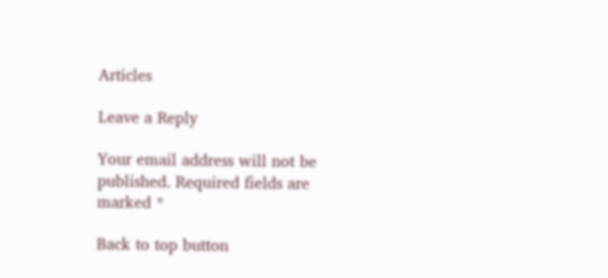Articles

Leave a Reply

Your email address will not be published. Required fields are marked *

Back to top button